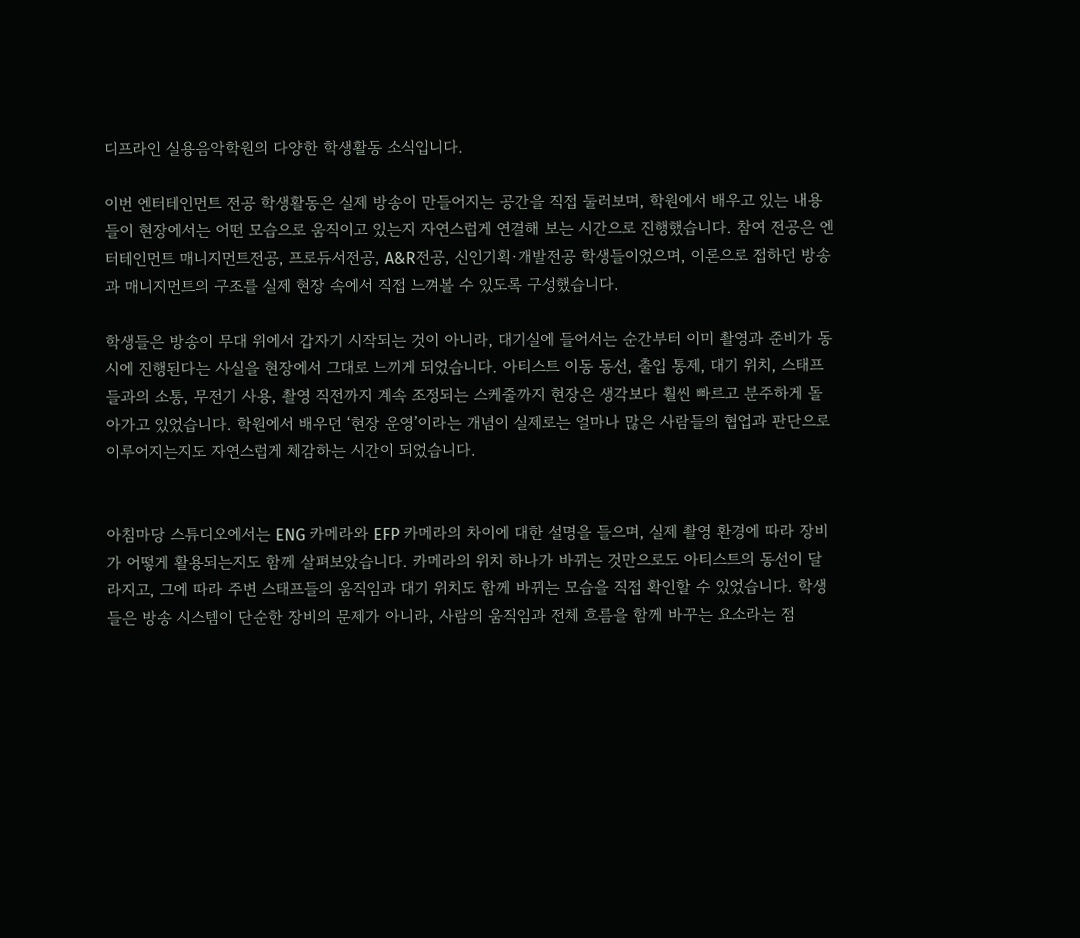디프라인 실용음악학원의 다양한 학생활동 소식입니다.

이번 엔터테인먼트 전공 학생활동은 실제 방송이 만들어지는 공간을 직접 둘러보며, 학원에서 배우고 있는 내용들이 현장에서는 어떤 모습으로 움직이고 있는지 자연스럽게 연결해 보는 시간으로 진행했습니다. 참여 전공은 엔터테인먼트 매니지먼트전공, 프로듀서전공, A&R전공, 신인기획·개발전공 학생들이었으며, 이론으로 접하던 방송과 매니지먼트의 구조를 실제 현장 속에서 직접 느껴볼 수 있도록 구성했습니다.

학생들은 방송이 무대 위에서 갑자기 시작되는 것이 아니라, 대기실에 들어서는 순간부터 이미 촬영과 준비가 동시에 진행된다는 사실을 현장에서 그대로 느끼게 되었습니다. 아티스트 이동 동선, 출입 통제, 대기 위치, 스태프들과의 소통, 무전기 사용, 촬영 직전까지 계속 조정되는 스케줄까지 현장은 생각보다 훨씬 빠르고 분주하게 돌아가고 있었습니다. 학원에서 배우던 ‘현장 운영’이라는 개념이 실제로는 얼마나 많은 사람들의 협업과 판단으로 이루어지는지도 자연스럽게 체감하는 시간이 되었습니다.


아침마당 스튜디오에서는 ENG 카메라와 EFP 카메라의 차이에 대한 설명을 들으며, 실제 촬영 환경에 따라 장비가 어떻게 활용되는지도 함께 살펴보았습니다. 카메라의 위치 하나가 바뀌는 것만으로도 아티스트의 동선이 달라지고, 그에 따라 주변 스태프들의 움직임과 대기 위치도 함께 바뀌는 모습을 직접 확인할 수 있었습니다. 학생들은 방송 시스템이 단순한 장비의 문제가 아니라, 사람의 움직임과 전체 흐름을 함께 바꾸는 요소라는 점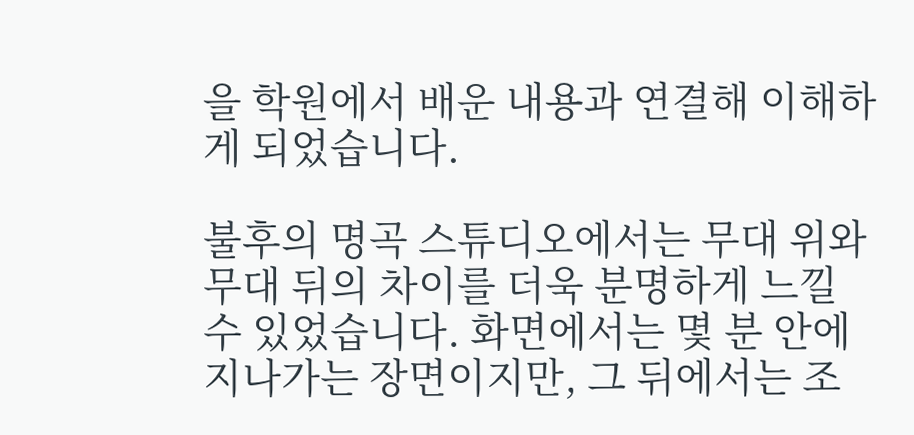을 학원에서 배운 내용과 연결해 이해하게 되었습니다.

불후의 명곡 스튜디오에서는 무대 위와 무대 뒤의 차이를 더욱 분명하게 느낄 수 있었습니다. 화면에서는 몇 분 안에 지나가는 장면이지만, 그 뒤에서는 조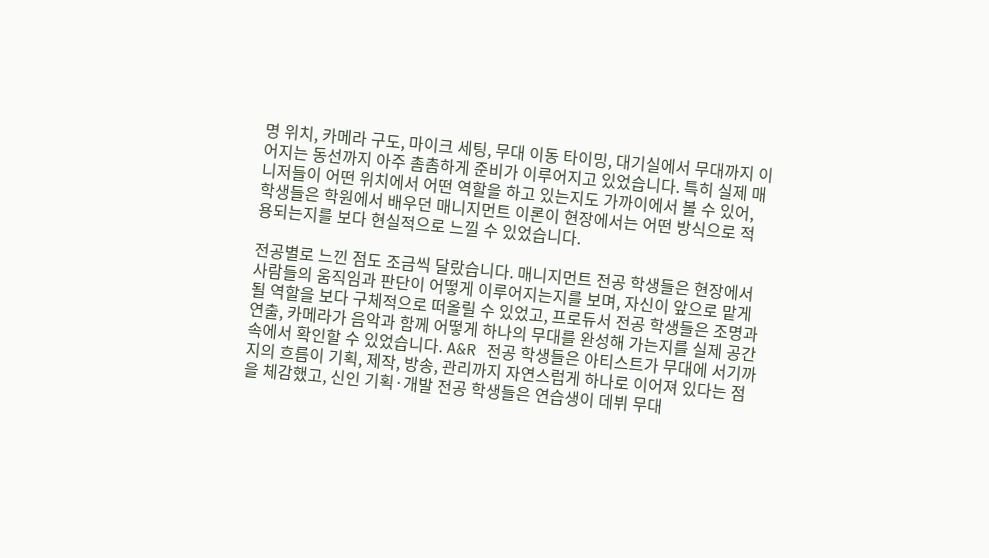명 위치, 카메라 구도, 마이크 세팅, 무대 이동 타이밍, 대기실에서 무대까지 이어지는 동선까지 아주 촘촘하게 준비가 이루어지고 있었습니다. 특히 실제 매니저들이 어떤 위치에서 어떤 역할을 하고 있는지도 가까이에서 볼 수 있어, 학생들은 학원에서 배우던 매니지먼트 이론이 현장에서는 어떤 방식으로 적용되는지를 보다 현실적으로 느낄 수 있었습니다.

전공별로 느낀 점도 조금씩 달랐습니다. 매니지먼트 전공 학생들은 현장에서 사람들의 움직임과 판단이 어떻게 이루어지는지를 보며, 자신이 앞으로 맡게 될 역할을 보다 구체적으로 떠올릴 수 있었고, 프로듀서 전공 학생들은 조명과 연출, 카메라가 음악과 함께 어떻게 하나의 무대를 완성해 가는지를 실제 공간 속에서 확인할 수 있었습니다. A&R 전공 학생들은 아티스트가 무대에 서기까지의 흐름이 기획, 제작, 방송, 관리까지 자연스럽게 하나로 이어져 있다는 점을 체감했고, 신인 기획·개발 전공 학생들은 연습생이 데뷔 무대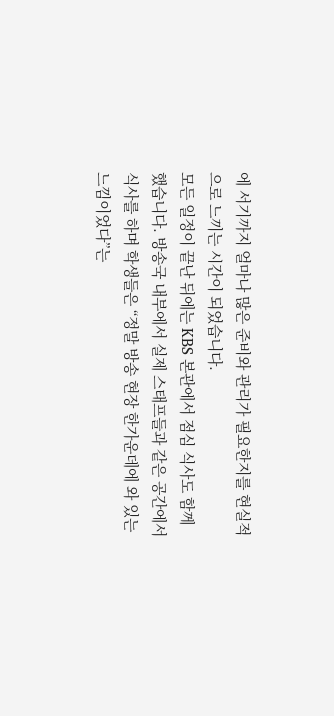에 서기까지 얼마나 많은 준비와 관리가 필요한지를 현실적으로 느끼는 시간이 되었습니다.
모든 일정이 끝난 뒤에는 KBS 본관에서 점심 식사도 함께 했습니다. 방송국 내부에서 실제 스태프들과 같은 공간에서 식사를 하며 학생들은 “정말 방송 현장 한가운데에 와 있는 느낌이었다”는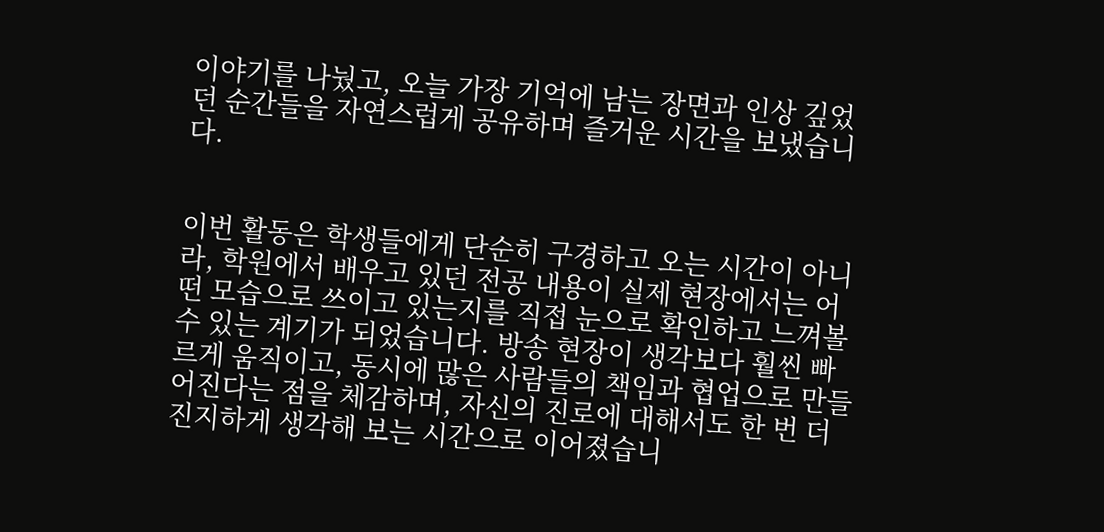이야기를 나눴고, 오늘 가장 기억에 남는 장면과 인상 깊었던 순간들을 자연스럽게 공유하며 즐거운 시간을 보냈습니다.


이번 활동은 학생들에게 단순히 구경하고 오는 시간이 아니라, 학원에서 배우고 있던 전공 내용이 실제 현장에서는 어떤 모습으로 쓰이고 있는지를 직접 눈으로 확인하고 느껴볼 수 있는 계기가 되었습니다. 방송 현장이 생각보다 훨씬 빠르게 움직이고, 동시에 많은 사람들의 책임과 협업으로 만들어진다는 점을 체감하며, 자신의 진로에 대해서도 한 번 더 진지하게 생각해 보는 시간으로 이어졌습니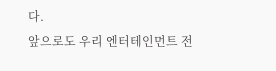다.
앞으로도 우리 엔터테인먼트 전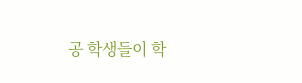공 학생들이 학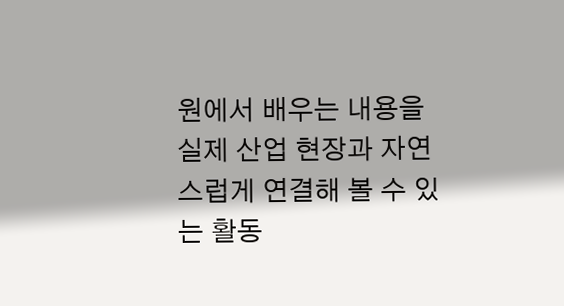원에서 배우는 내용을 실제 산업 현장과 자연스럽게 연결해 볼 수 있는 활동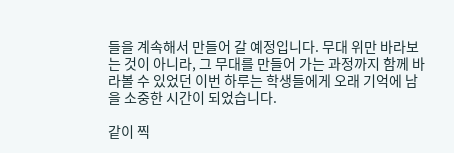들을 계속해서 만들어 갈 예정입니다. 무대 위만 바라보는 것이 아니라, 그 무대를 만들어 가는 과정까지 함께 바라볼 수 있었던 이번 하루는 학생들에게 오래 기억에 남을 소중한 시간이 되었습니다.

같이 찍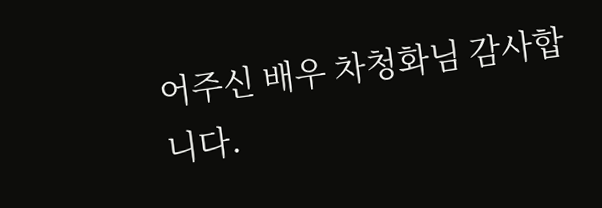어주신 배우 차청화님 감사합니다.